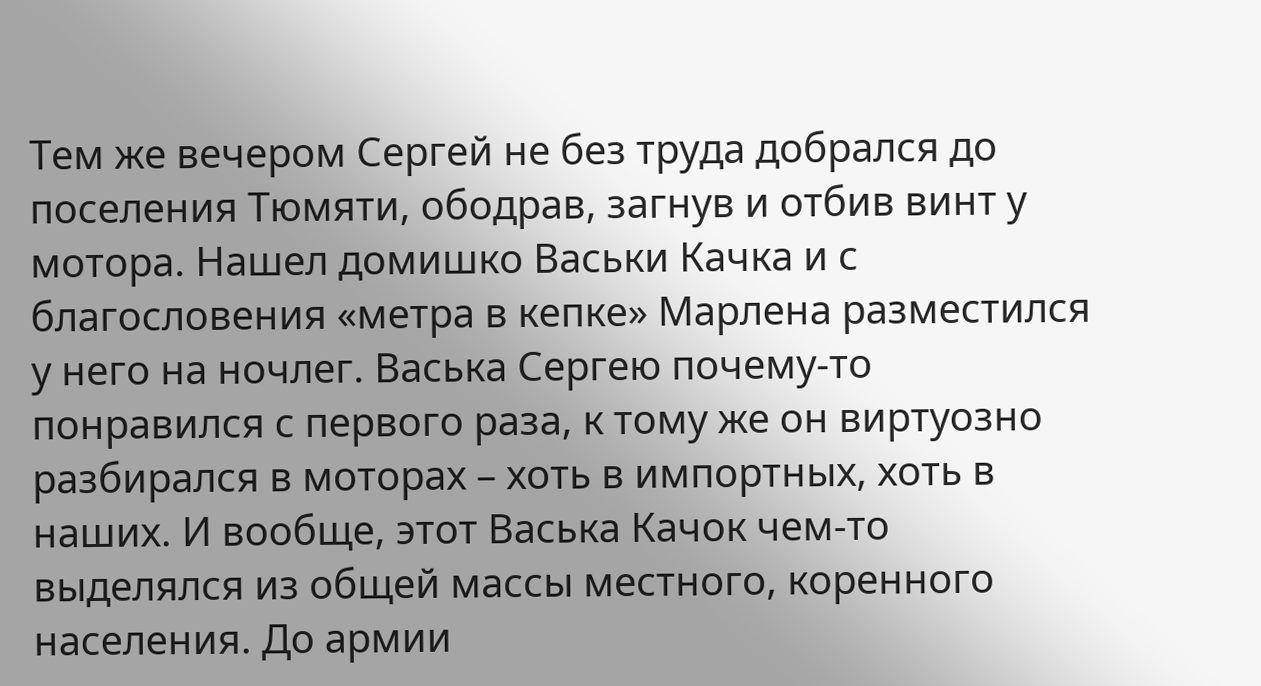Тем же вечером Сергей не без труда добрался до поселения Тюмяти, ободрав, загнув и отбив винт у мотора. Нашел домишко Васьки Качка и с благословения «метра в кепке» Марлена разместился у него на ночлег. Васька Сергею почему-то понравился с первого раза, к тому же он виртуозно разбирался в моторах – хоть в импортных, хоть в наших. И вообще, этот Васька Качок чем-то выделялся из общей массы местного, коренного населения. До армии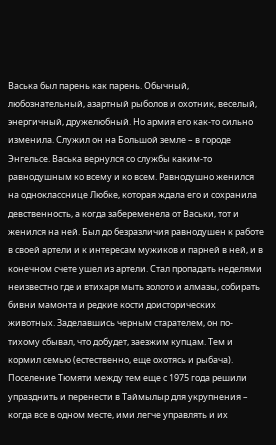Васька был парень как парень. Обычный, любознательный, азартный рыболов и охотник, веселый, энергичный, дружелюбный. Но армия его как-то сильно изменила. Служил он на Большой земле – в городе Энгельсе. Васька вернулся со службы каким-то равнодушным ко всему и ко всем. Равнодушно женился на однокласснице Любке, которая ждала его и сохранила девственность, а когда забеременела от Васьки, тот и женился на ней. Был до безразличия равнодушен к работе в своей артели и к интересам мужиков и парней в ней, и в конечном счете ушел из артели. Стал пропадать неделями неизвестно где и втихаря мыть золото и алмазы, собирать бивни мамонта и редкие кости доисторических животных. Заделавшись черным старателем, он по-тихому сбывал, что добудет, заезжим купцам. Тем и кормил семью (естественно, еще охотясь и рыбача). Поселение Тюмяти между тем еще с 1975 года решили упразднить и перенести в Таймылыр для укрупнения – когда все в одном месте, ими легче управлять и их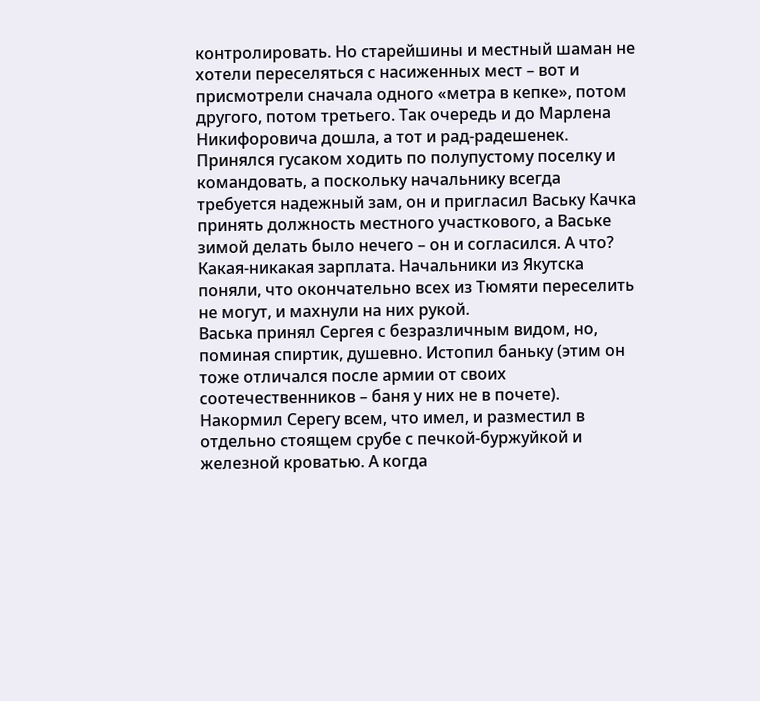контролировать. Но старейшины и местный шаман не хотели переселяться с насиженных мест – вот и присмотрели сначала одного «метра в кепке», потом другого, потом третьего. Так очередь и до Марлена Никифоровича дошла, а тот и рад-радешенек. Принялся гусаком ходить по полупустому поселку и командовать, а поскольку начальнику всегда требуется надежный зам, он и пригласил Ваську Качка принять должность местного участкового, а Ваське зимой делать было нечего – он и согласился. А что? Какая-никакая зарплата. Начальники из Якутска поняли, что окончательно всех из Тюмяти переселить не могут, и махнули на них рукой.
Васька принял Сергея с безразличным видом, но, поминая спиртик, душевно. Истопил баньку (этим он тоже отличался после армии от своих соотечественников – баня у них не в почете). Накормил Серегу всем, что имел, и разместил в отдельно стоящем срубе с печкой-буржуйкой и железной кроватью. А когда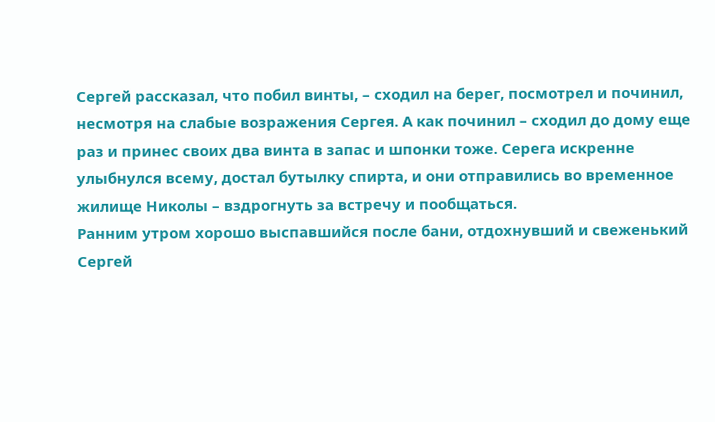Сергей рассказал, что побил винты, – сходил на берег, посмотрел и починил, несмотря на слабые возражения Сергея. А как починил – сходил до дому еще раз и принес своих два винта в запас и шпонки тоже. Серега искренне улыбнулся всему, достал бутылку спирта, и они отправились во временное жилище Николы – вздрогнуть за встречу и пообщаться.
Ранним утром хорошо выспавшийся после бани, отдохнувший и свеженький Сергей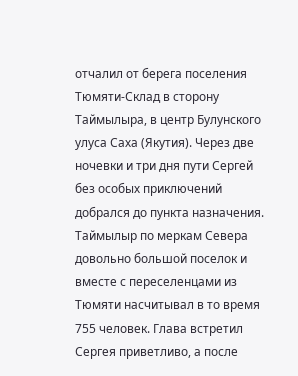отчалил от берега поселения Тюмяти-Склад в сторону Таймылыра, в центр Булунского улуса Саха (Якутия). Через две ночевки и три дня пути Сергей без особых приключений добрался до пункта назначения. Таймылыр по меркам Севера довольно большой поселок и вместе с переселенцами из Тюмяти насчитывал в то время 755 человек. Глава встретил Сергея приветливо, а после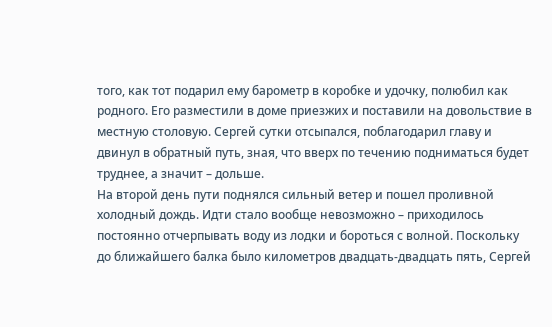того, как тот подарил ему барометр в коробке и удочку, полюбил как родного. Его разместили в доме приезжих и поставили на довольствие в местную столовую. Сергей сутки отсыпался, поблагодарил главу и двинул в обратный путь, зная, что вверх по течению подниматься будет труднее, а значит – дольше.
На второй день пути поднялся сильный ветер и пошел проливной холодный дождь. Идти стало вообще невозможно – приходилось постоянно отчерпывать воду из лодки и бороться с волной. Поскольку до ближайшего балка было километров двадцать-двадцать пять, Сергей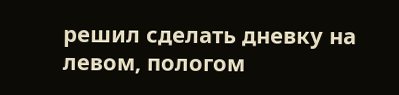решил сделать дневку на левом, пологом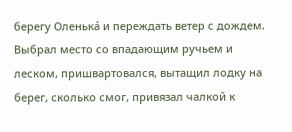берегу Оленькá и переждать ветер с дождем. Выбрал место со впадающим ручьем и леском, пришвартовался, вытащил лодку на берег, сколько смог, привязал чалкой к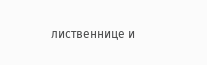лиственнице и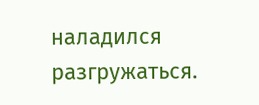наладился разгружаться.